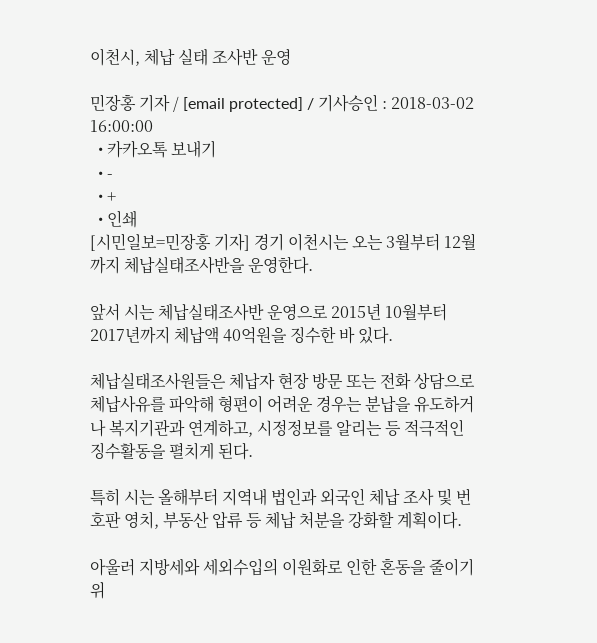이천시, 체납 실태 조사반 운영

민장홍 기자 / [email protected] / 기사승인 : 2018-03-02 16:00:00
  • 카카오톡 보내기
  • -
  • +
  • 인쇄
[시민일보=민장홍 기자] 경기 이천시는 오는 3월부터 12월까지 체납실태조사반을 운영한다.

앞서 시는 체납실태조사반 운영으로 2015년 10월부터 2017년까지 체납액 40억원을 징수한 바 있다.

체납실태조사원들은 체납자 현장 방문 또는 전화 상담으로 체납사유를 파악해 형편이 어려운 경우는 분납을 유도하거나 복지기관과 연계하고, 시정정보를 알리는 등 적극적인 징수활동을 펼치게 된다.

특히 시는 올해부터 지역내 법인과 외국인 체납 조사 및 번호판 영치, 부동산 압류 등 체납 처분을 강화할 계획이다.

아울러 지방세와 세외수입의 이원화로 인한 혼동을 줄이기 위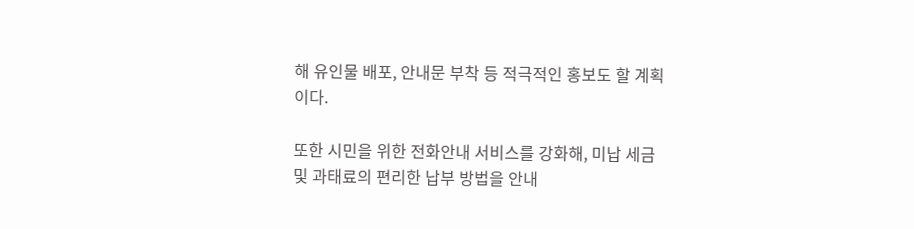해 유인물 배포, 안내문 부착 등 적극적인 홍보도 할 계획이다.

또한 시민을 위한 전화안내 서비스를 강화해, 미납 세금 및 과태료의 편리한 납부 방법을 안내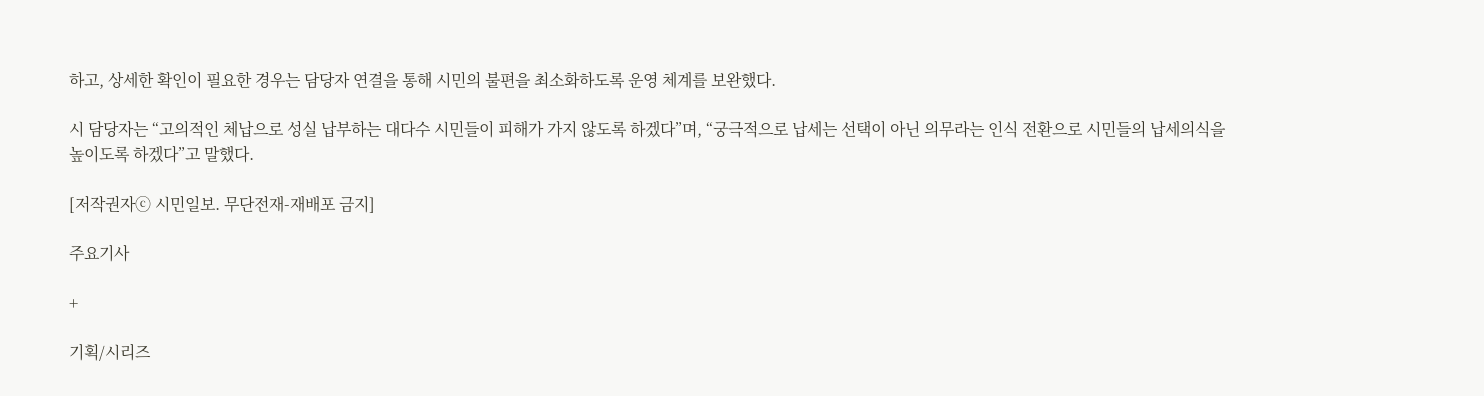하고, 상세한 확인이 필요한 경우는 담당자 연결을 통해 시민의 불편을 최소화하도록 운영 체계를 보완했다.

시 담당자는 “고의적인 체납으로 성실 납부하는 대다수 시민들이 피해가 가지 않도록 하겠다”며, “궁극적으로 납세는 선택이 아닌 의무라는 인식 전환으로 시민들의 납세의식을 높이도록 하겠다”고 말했다.

[저작권자ⓒ 시민일보. 무단전재-재배포 금지]

주요기사

+

기획/시리즈